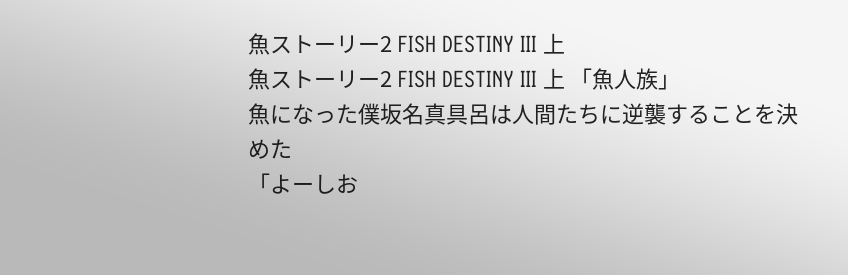魚ストーリー2 FISH DESTINY Ⅲ 上
魚ストーリー2 FISH DESTINY Ⅲ 上 「魚人族」
魚になった僕坂名真具呂は人間たちに逆襲することを決めた
「よーしお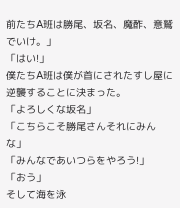前たちA班は勝尾、坂名、魔酢、意鷲でいけ。」
「はい!」
僕たちA班は僕が首にされたすし屋に逆襲することに決まった。
「よろしくな坂名」
「こちらこそ勝尾さんそれにみんな」
「みんなであいつらをやろう!」
「おう」
そして海を泳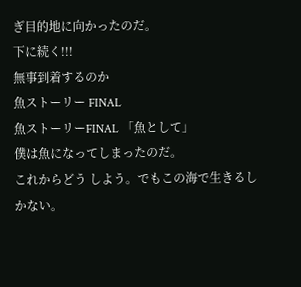ぎ目的地に向かったのだ。
下に続く!!!
無事到着するのか
魚ストーリー FINAL
魚ストーリーFINAL 「魚として」
僕は魚になってしまったのだ。
これからどう しよう。でもこの海で生きるしかない。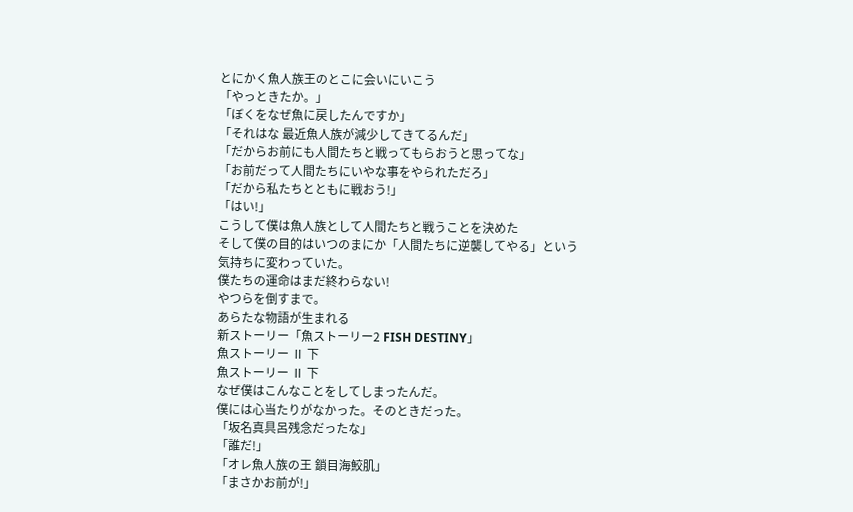とにかく魚人族王のとこに会いにいこう
「やっときたか。」
「ぼくをなぜ魚に戻したんですか」
「それはな 最近魚人族が減少してきてるんだ」
「だからお前にも人間たちと戦ってもらおうと思ってな」
「お前だって人間たちにいやな事をやられただろ」
「だから私たちとともに戦おう!」
「はい!」
こうして僕は魚人族として人間たちと戦うことを決めた
そして僕の目的はいつのまにか「人間たちに逆襲してやる」という
気持ちに変わっていた。
僕たちの運命はまだ終わらない!
やつらを倒すまで。
あらたな物語が生まれる
新ストーリー「魚ストーリー2 FISH DESTINY」
魚ストーリー Ⅱ 下
魚ストーリー Ⅱ 下
なぜ僕はこんなことをしてしまったんだ。
僕には心当たりがなかった。そのときだった。
「坂名真具呂残念だったな」
「誰だ!」
「オレ魚人族の王 鎖目海鮫肌」
「まさかお前が!」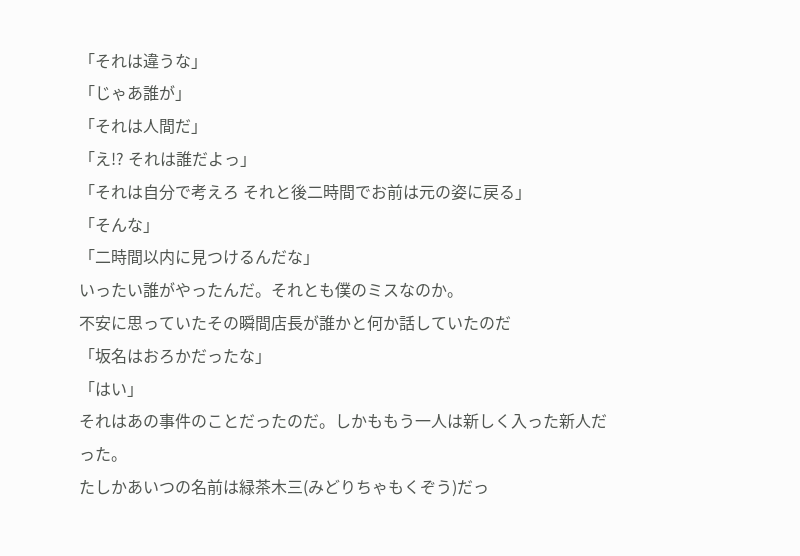「それは違うな」
「じゃあ誰が」
「それは人間だ」
「え!? それは誰だよっ」
「それは自分で考えろ それと後二時間でお前は元の姿に戻る」
「そんな」
「二時間以内に見つけるんだな」
いったい誰がやったんだ。それとも僕のミスなのか。
不安に思っていたその瞬間店長が誰かと何か話していたのだ
「坂名はおろかだったな」
「はい」
それはあの事件のことだったのだ。しかももう一人は新しく入った新人だった。
たしかあいつの名前は緑茶木三(みどりちゃもくぞう)だっ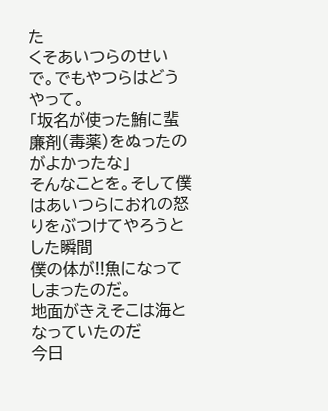た
くそあいつらのせいで。でもやつらはどうやって。
「坂名が使った鮪に蜚廉剤(毒薬)をぬったのがよかったな」
そんなことを。そして僕はあいつらにおれの怒りをぶつけてやろうとした瞬間
僕の体が!!魚になってしまったのだ。
地面がきえそこは海となっていたのだ
今日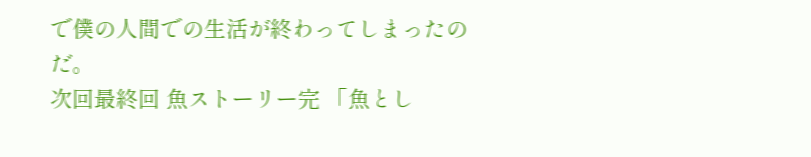で僕の人間での生活が終わってしまったのだ。
次回最終回 魚ストーリー完 「魚とし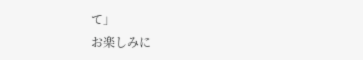て」
お楽しみに